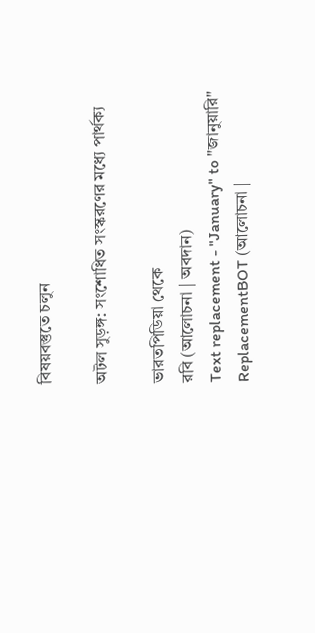বিষয়বস্তুতে চলুন

অটল সুড়ঙ্গ: সংশোধিত সংস্করণের মধ্যে পার্থক্য

ভারতপিডিয়া থেকে
রবি (আলোচনা | অবদান)
Text replacement - "January" to "জানুয়ারি"
ReplacementBOT (আলোচনা |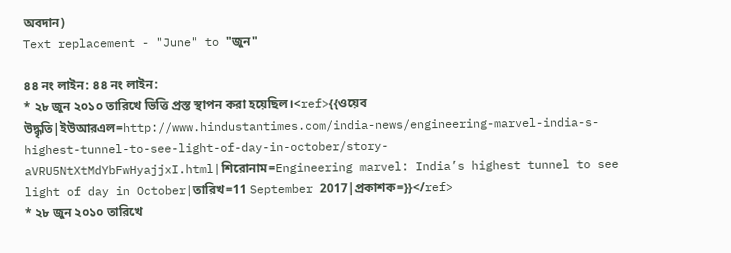অবদান)
Text replacement - "June" to "জুন"

৪৪ নং লাইন: ৪৪ নং লাইন:
* ২৮ জুন ২০১০ তারিখে ভিত্তি প্রস্ত স্থাপন করা হয়েছিল।<ref>{{ওয়েব উদ্ধৃতি|ইউআরএল=http://www.hindustantimes.com/india-news/engineering-marvel-india-s-highest-tunnel-to-see-light-of-day-in-october/story-aVRU5NtXtMdYbFwHyajjxI.html|শিরোনাম=Engineering marvel: India’s highest tunnel to see light of day in October|তারিখ=11 September 2017|প্রকাশক=}}</ref>
* ২৮ জুন ২০১০ তারিখে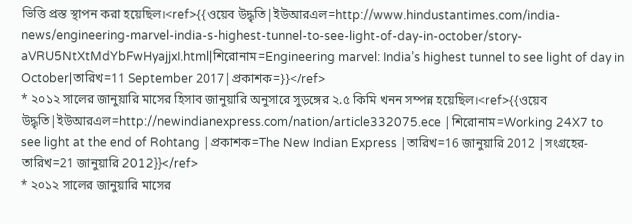ভিত্তি প্রস্ত স্থাপন করা হয়েছিল।<ref>{{ওয়েব উদ্ধৃতি|ইউআরএল=http://www.hindustantimes.com/india-news/engineering-marvel-india-s-highest-tunnel-to-see-light-of-day-in-october/story-aVRU5NtXtMdYbFwHyajjxI.html|শিরোনাম=Engineering marvel: India’s highest tunnel to see light of day in October|তারিখ=11 September 2017|প্রকাশক=}}</ref>
* ২০১২ সালের জানুয়ারি মাসের হিসাব জানুয়ারি অনুসারে সুড়ঙ্গের ২.৫ কিমি খনন সম্পন্ন হয়েছিল।<ref>{{ওয়েব উদ্ধৃতি|ইউআরএল=http://newindianexpress.com/nation/article332075.ece |শিরোনাম=Working 24X7 to see light at the end of Rohtang |প্রকাশক=The New Indian Express |তারিখ=16 জানুয়ারি 2012 |সংগ্রহের-তারিখ=21 জানুয়ারি 2012}}</ref>
* ২০১২ সালের জানুয়ারি মাসের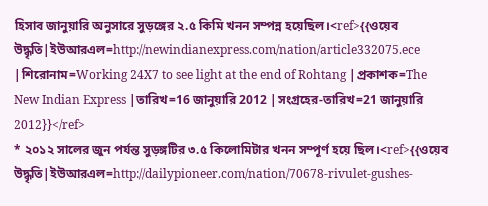হিসাব জানুয়ারি অনুসারে সুড়ঙ্গের ২.৫ কিমি খনন সম্পন্ন হয়েছিল।<ref>{{ওয়েব উদ্ধৃতি|ইউআরএল=http://newindianexpress.com/nation/article332075.ece |শিরোনাম=Working 24X7 to see light at the end of Rohtang |প্রকাশক=The New Indian Express |তারিখ=16 জানুয়ারি 2012 |সংগ্রহের-তারিখ=21 জানুয়ারি 2012}}</ref>
* ২০১২ সালের জুন পর্যন্ত সুড়ঙ্গটির ৩.৫ কিলোমিটার খনন সম্পূর্ণ হয়ে ছিল।<ref>{{ওয়েব উদ্ধৃতি|ইউআরএল=http://dailypioneer.com/nation/70678-rivulet-gushes-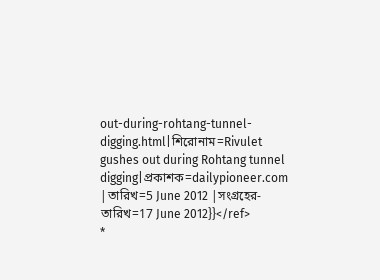out-during-rohtang-tunnel-digging.html|শিরোনাম=Rivulet gushes out during Rohtang tunnel digging|প্রকাশক=dailypioneer.com |তারিখ=5 June 2012 |সংগ্রহের-তারিখ=17 June 2012}}</ref>
*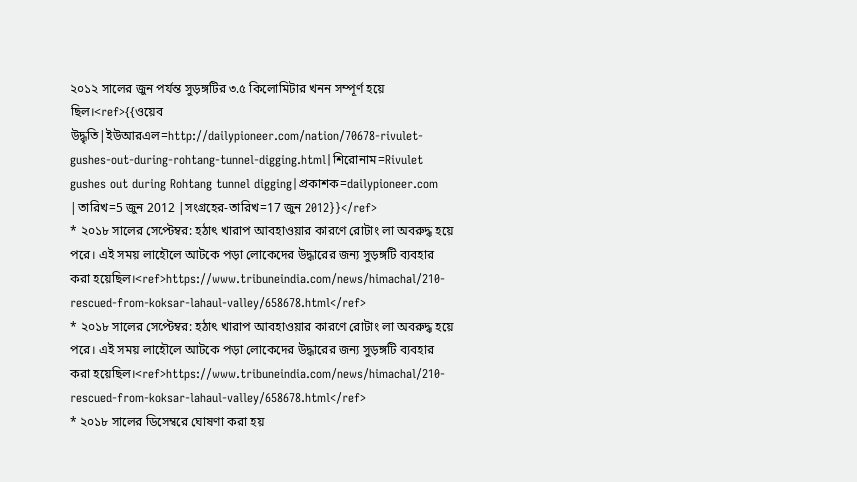২০১২ সালের জুন পর্যন্ত সুড়ঙ্গটির ৩.৫ কিলোমিটার খনন সম্পূর্ণ হয়ে ছিল।<ref>{{ওয়েব উদ্ধৃতি|ইউআরএল=http://dailypioneer.com/nation/70678-rivulet-gushes-out-during-rohtang-tunnel-digging.html|শিরোনাম=Rivulet gushes out during Rohtang tunnel digging|প্রকাশক=dailypioneer.com |তারিখ=5 জুন 2012 |সংগ্রহের-তারিখ=17 জুন 2012}}</ref>
* ২০১৮ সালের সেপ্টেম্বর: হঠাৎ খারাপ আবহাওয়ার কারণে রোটাং লা অবরুদ্ধ হয়ে পরে। এই সময় লাহৌলে আটকে পড়া লোকেদের উদ্ধারের জন্য সুড়ঙ্গটি ব্যবহার করা হয়েছিল।<ref>https://www.tribuneindia.com/news/himachal/210-rescued-from-koksar-lahaul-valley/658678.html</ref>
* ২০১৮ সালের সেপ্টেম্বর: হঠাৎ খারাপ আবহাওয়ার কারণে রোটাং লা অবরুদ্ধ হয়ে পরে। এই সময় লাহৌলে আটকে পড়া লোকেদের উদ্ধারের জন্য সুড়ঙ্গটি ব্যবহার করা হয়েছিল।<ref>https://www.tribuneindia.com/news/himachal/210-rescued-from-koksar-lahaul-valley/658678.html</ref>
* ২০১৮ সালের ডিসেম্বরে ঘোষণা করা হয়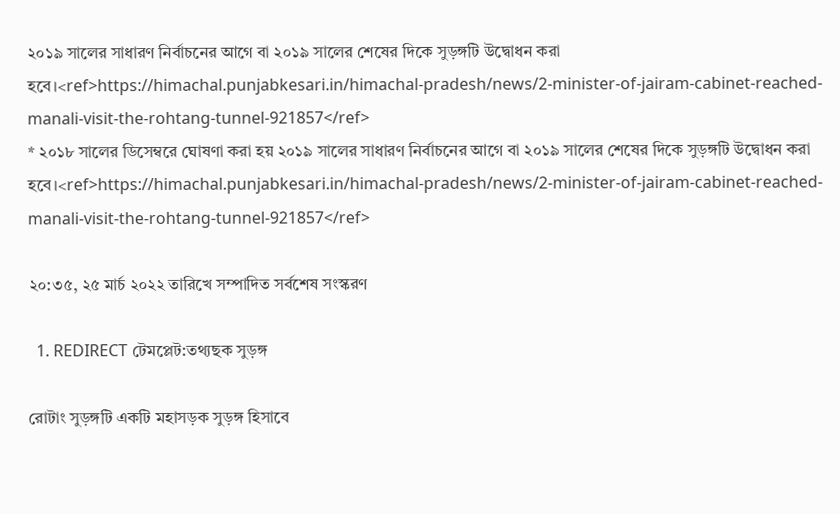২০১৯ সালের সাধারণ নির্বাচনের আগে বা ২০১৯ সালের শেষের দিকে সুড়ঙ্গটি উদ্বোধন করা হবে।<ref>https://himachal.punjabkesari.in/himachal-pradesh/news/2-minister-of-jairam-cabinet-reached-manali-visit-the-rohtang-tunnel-921857</ref>
* ২০১৮ সালের ডিসেম্বরে ঘোষণা করা হয় ২০১৯ সালের সাধারণ নির্বাচনের আগে বা ২০১৯ সালের শেষের দিকে সুড়ঙ্গটি উদ্বোধন করা হবে।<ref>https://himachal.punjabkesari.in/himachal-pradesh/news/2-minister-of-jairam-cabinet-reached-manali-visit-the-rohtang-tunnel-921857</ref>

২০:৩৫, ২৫ মার্চ ২০২২ তারিখে সম্পাদিত সর্বশেষ সংস্করণ

  1. REDIRECT টেমপ্লেট:তথ্যছক সুড়ঙ্গ

রোটাং সুড়ঙ্গটি একটি মহাসড়ক সুড়ঙ্গ হিসাবে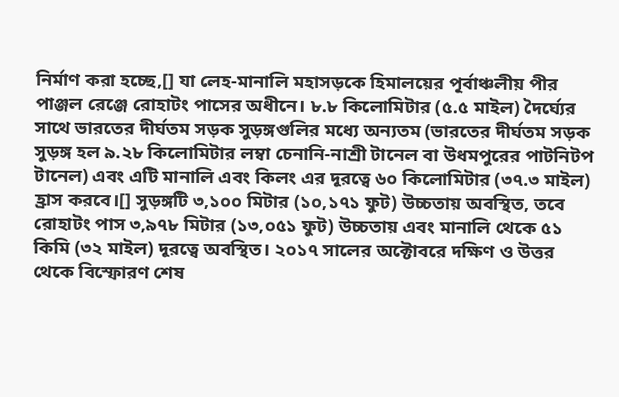নির্মাণ করা হচ্ছে,[] যা লেহ-মানালি মহাসড়কে হিমালয়ের পূর্বাঞ্চলীয় পীর পাঞ্জল রেঞ্জে রোহাটং পাসের অধীনে। ৮.৮ কিলোমিটার (৫.৫ মাইল) দৈর্ঘ্যের সাথে ভারতের দীর্ঘতম সড়ক সুড়ঙ্গগুলির মধ্যে অন্যতম (ভারতের দীর্ঘতম সড়ক সুড়ঙ্গ হল ৯.২৮ কিলোমিটার লম্বা চেনানি-নাশ্রী টানেল বা উধমপুরের পাটনিটপ টানেল) এবং এটি মানালি এবং কিলং এর দূরত্বে ৬০ কিলোমিটার (৩৭.৩ মাইল) হ্রাস করবে।[] সুড়ঙ্গটি ৩,১০০ মিটার (১০,১৭১ ফুট) উচ্চতায় অবস্থিত, তবে রোহাটং পাস ৩,৯৭৮ মিটার (১৩,০৫১ ফুট) উচ্চতায় এবং মানালি থেকে ৫১ কিমি (৩২ মাইল) দূরত্বে অবস্থিত। ২০১৭ সালের অক্টোবরে দক্ষিণ ও উত্তর থেকে বিস্ফোরণ শেষ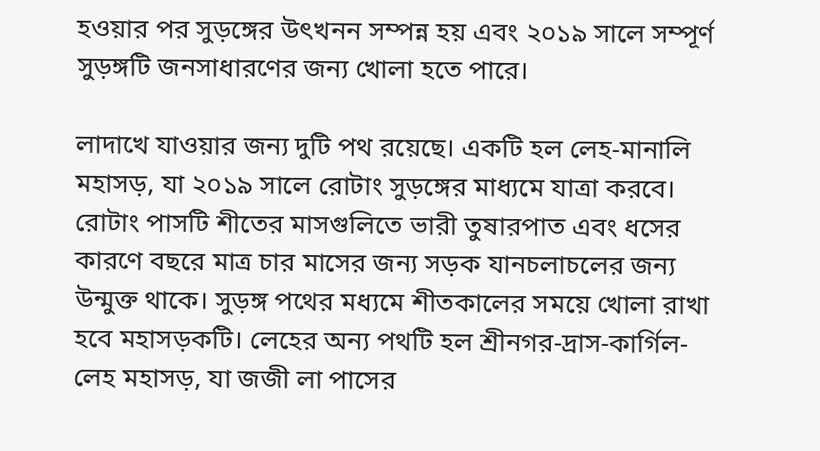হওয়ার পর সুড়ঙ্গের উৎখনন সম্পন্ন হয় এবং ২০১৯ সালে সম্পূর্ণ সুড়ঙ্গটি জনসাধারণের জন্য খোলা হতে পারে।

লাদাখে যাওয়ার জন্য দুটি পথ রয়েছে। একটি হল লেহ-মানালি মহাসড়, যা ২০১৯ সালে রোটাং সুড়ঙ্গের মাধ্যমে যাত্রা করবে। রোটাং পাসটি শীতের মাসগুলিতে ভারী তুষারপাত এবং ধসের কারণে বছরে মাত্র চার মাসের জন্য সড়ক যানচলাচলের জন্য উন্মুক্ত থাকে। সুড়ঙ্গ পথের মধ্যমে শীতকালের সময়ে খোলা রাখা হবে মহাসড়কটি। লেহের অন্য পথটি হল শ্রীনগর-দ্রাস-কার্গিল-লেহ মহাসড়, যা জজী লা পাসের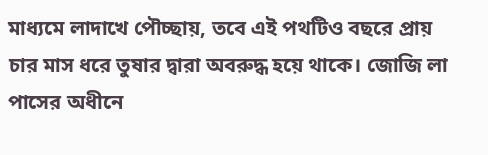মাধ্যমে লাদাখে পৌচ্ছায়, তবে এই পথটিও বছরে প্রায় চার মাস ধরে তুষার দ্বারা অবরুদ্ধ হয়ে থাকে। জোজি লা পাসের অধীনে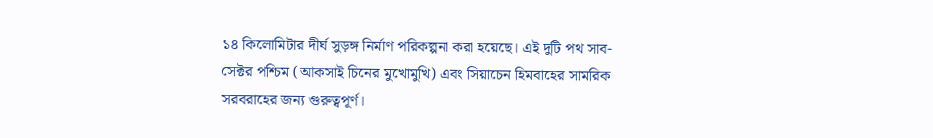১৪ কিলোমিটার দীর্ঘ সুড়ঙ্গ নির্মাণ পরিকল্পনা করা হয়েছে। এই দুটি পথ সাব-সেক্টর পশ্চিম (আকসাই চিনের মুখোমুখি) এবং সিয়াচেন হিমবাহের সামরিক সরবরাহের জন্য গুরুত্বপূর্ণ।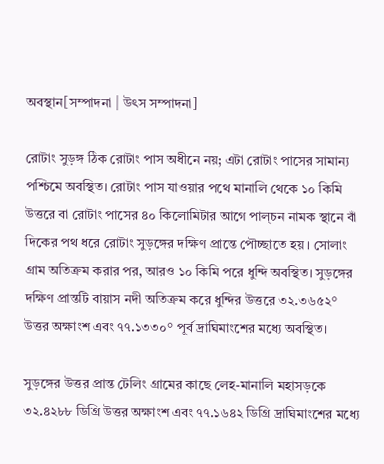অবস্থান[সম্পাদনা | উৎস সম্পাদনা]

রোটাং সুড়ঙ্গ ঠিক রোটাং পাস অধীনে নয়; এটা রোটাং পাসের সামান্য পশ্চিমে অবস্থিত। রোটাং পাস যাওয়ার পথে মানালি থেকে ১০ কিমি উত্তরে বা রোটাং পাসের ৪০ কিলোমিটার আগে পাল্চন নামক স্থানে বাঁ দিকের পথ ধরে রোটাং সুড়ঙ্গের দক্ষিণ প্রান্তে পৌচ্ছাতে হয়। সোলাং গ্রাম অতিক্রম করার পর, আরও ১০ কিমি পরে ধুন্দি অবস্থিত। সুড়ঙ্গের দক্ষিণ প্রান্তটি বায়াস নদী অতিক্রম করে ধুন্দির উত্তরে ৩২.৩৬৫২° উত্তর অক্ষাংশ এবং ৭৭.১৩৩০° পূর্ব দ্রাঘিমাংশের মধ্যে অবস্থিত।

সুড়ঙ্গের উত্তর প্রান্ত টেলিং গ্রামের কাছে লেহ-মানালি মহাসড়কে ৩২.৪২৮৮ ডিগ্রি উত্তর অক্ষাংশ এবং ৭৭.১৬৪২ ডিগ্রি দ্রাঘিমাংশের মধ্যে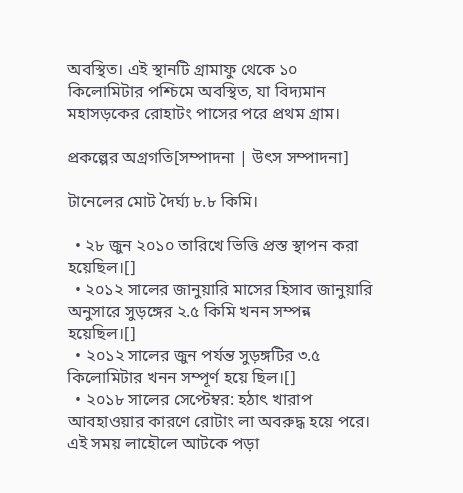অবস্থিত। এই স্থানটি গ্রামাফু থেকে ১০ কিলোমিটার পশ্চিমে অবস্থিত, যা বিদ্যমান মহাসড়কের রোহাটং পাসের পরে প্রথম গ্রাম।

প্রকল্পের অগ্রগতি[সম্পাদনা | উৎস সম্পাদনা]

টানেলের মোট দৈর্ঘ্য ৮.৮ কিমি।

  • ২৮ জুন ২০১০ তারিখে ভিত্তি প্রস্ত স্থাপন করা হয়েছিল।[]
  • ২০১২ সালের জানুয়ারি মাসের হিসাব জানুয়ারি অনুসারে সুড়ঙ্গের ২.৫ কিমি খনন সম্পন্ন হয়েছিল।[]
  • ২০১২ সালের জুন পর্যন্ত সুড়ঙ্গটির ৩.৫ কিলোমিটার খনন সম্পূর্ণ হয়ে ছিল।[]
  • ২০১৮ সালের সেপ্টেম্বর: হঠাৎ খারাপ আবহাওয়ার কারণে রোটাং লা অবরুদ্ধ হয়ে পরে। এই সময় লাহৌলে আটকে পড়া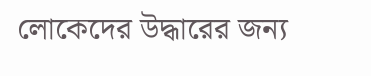লোকেদের উদ্ধারের জন্য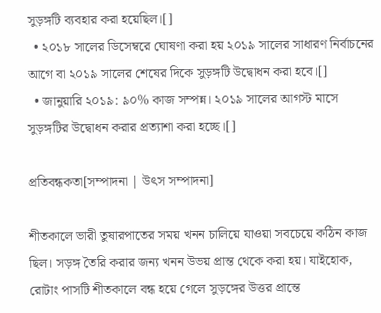সুড়ঙ্গটি ব্যবহার করা হয়েছিল।[]
  • ২০১৮ সালের ডিসেম্বরে ঘোষণা করা হয় ২০১৯ সালের সাধারণ নির্বাচনের আগে বা ২০১৯ সালের শেষের দিকে সুড়ঙ্গটি উদ্বোধন করা হবে।[]
  • জানুয়ারি ২০১৯: ৯০% কাজ সম্পন্ন। ২০১৯ সালের আগস্ট মাসে সুড়ঙ্গটির উদ্বোধন করার প্রত্যাশা করা হচ্ছে।[]

প্রতিবন্ধকতা[সম্পাদনা | উৎস সম্পাদনা]

শীতকালে ভারী তুষারপাতের সময় খনন চালিয়ে যাওয়া সবচেয়ে কঠিন কাজ ছিল। সড়ঙ্গ তৈরি করার জন্য খনন উভয় প্রান্ত থেকে করা হয়। যাইহোক, রোটাং পাসটি শীতকালে বন্ধ হয়ে গেলে সুড়ঙ্গের উত্তর প্রান্তে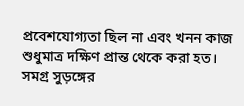প্রবেশযোগ্যতা ছিল না এবং খনন কাজ শুধুমাত্র দক্ষিণ প্রান্ত থেকে করা হত। সমগ্র সুড়ঙ্গের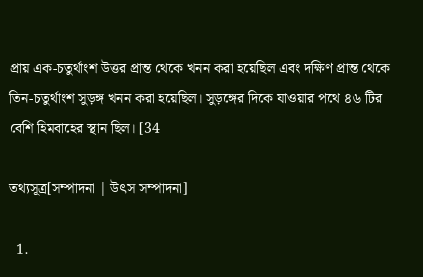প্রায় এক-চতুর্থাংশ উত্তর প্রান্ত থেকে খনন করা হয়েছিল এবং দক্ষিণ প্রান্ত থেকে তিন-চতুর্থাংশ সুড়ঙ্গ খনন করা হয়েছিল। সুড়ঙ্গের দিকে যাওয়ার পথে ৪৬ টির বেশি হিমবাহের স্থান ছিল। [34

তথ্যসূত্র[সম্পাদনা | উৎস সম্পাদনা]

  1.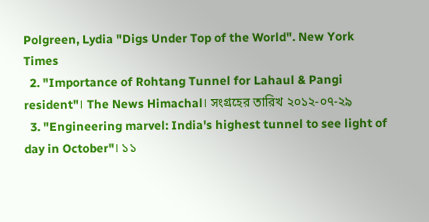Polgreen, Lydia "Digs Under Top of the World". New York Times
  2. "Importance of Rohtang Tunnel for Lahaul & Pangi resident"। The News Himachal। সংগ্রহের তারিখ ২০১২-০৭-২৯
  3. "Engineering marvel: India's highest tunnel to see light of day in October"। ১১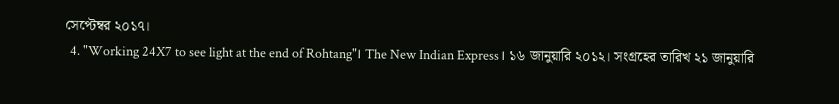সেপ্টেম্বর ২০১৭।
  4. "Working 24X7 to see light at the end of Rohtang"। The New Indian Express। ১৬ জানুয়ারি ২০১২। সংগ্রহের তারিখ ২১ জানুয়ারি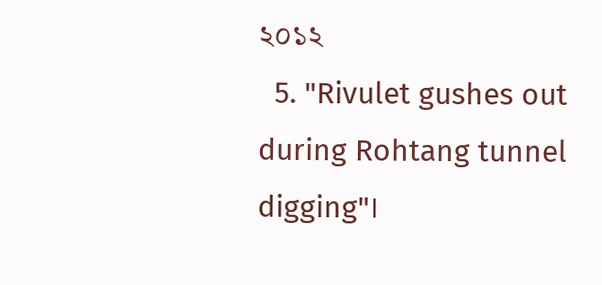২০১২
  5. "Rivulet gushes out during Rohtang tunnel digging"।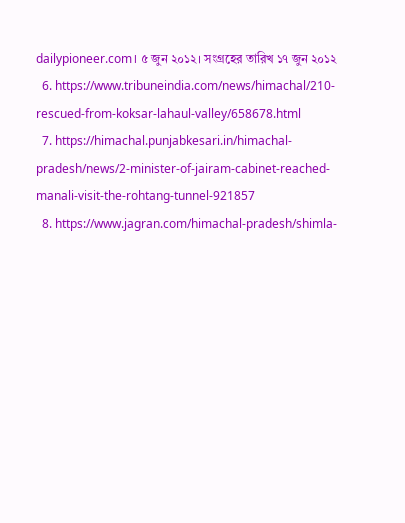dailypioneer.com। ৫ জুন ২০১২। সংগ্রহের তারিখ ১৭ জুন ২০১২
  6. https://www.tribuneindia.com/news/himachal/210-rescued-from-koksar-lahaul-valley/658678.html
  7. https://himachal.punjabkesari.in/himachal-pradesh/news/2-minister-of-jairam-cabinet-reached-manali-visit-the-rohtang-tunnel-921857
  8. https://www.jagran.com/himachal-pradesh/shimla-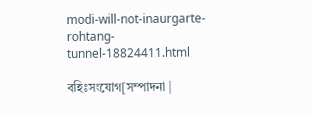modi-will-not-inaurgarte-rohtang-tunnel-18824411.html

বহিঃসংযোগ[সম্পাদনা |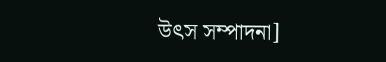উৎস সম্পাদনা]